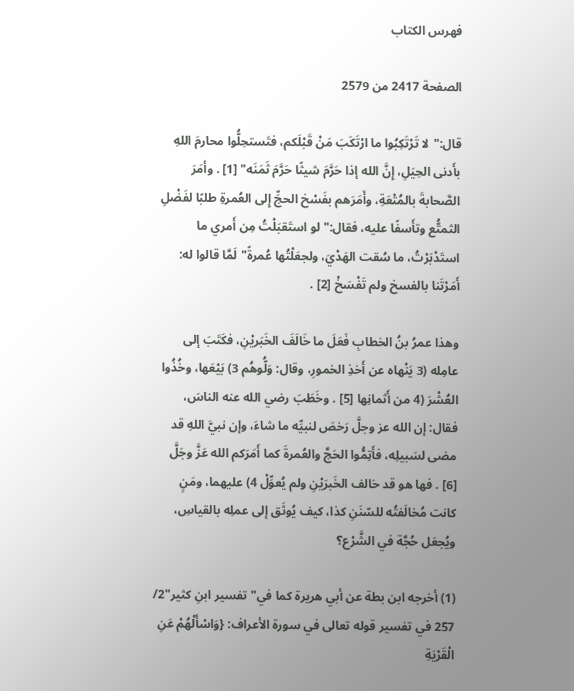فهرس الكتاب

الصفحة 2417 من 2579

قال:"لا تَرْتَكِبُوا ما ارْتَكَبَ مَنْ قَبْلَكم، فتَستحِلُّوا محارمَ اللهِ بأَدنى الحِيَلِ، إِنَّ الله إذا حَرَّمَ شيثًا حَرَّمَ ثَمَنَه" [1] . وأمَرَ الصَّحابةَ بالمُتْعَةِ، وأَمَرَهم بفَسْخ الحجِّ إِلى العُمرةِ طلبًا لفَضْلِ الثمتُّع وتأَسفًا عليه، فقال:"لو استَقبَلْتُ مِن أَمري ما استَدْبَرْتُ، ما سُقت الهَدْيَ، ولجعَلْتُها عُمرةً"لَمَّا قالوا له: أَمَرْتَنا بالفسخ ولم تَفْسَخْ [2] .

وهذا عمرُ بنُ الخطابِ فَعَلَ ما خَالَفَ الخَبَريْنِ، فكَتَبَ إلى عامِله (3 يَنْهاه عن أَخذِ الخمورِ، وقال: وَلُّوهُم 3) بَيْعَها، وخُذُوا العُشْرَ (4 من أَثمانِها [5] . وخَطَبَ رضي الله عنه الناسَ، فقال: إن الله عز وجلَّ رَخصَ لنبيِّه ما شاءَ، وإن نبيَّ اللهِ قد مضى لسَبيلِه، فأَتِمُّوا الحَجَّ والعُمرةَ كما أَمَرَكم الله عَزَّ وجَلَّ [6] . فها هو قد خالف الخَبرَيْنِ ولم يُعوِّلْ 4) عليهما، ومَنٍ كانت مُخالَفتُه للسّنَنِ كذا، كيف يُوثَق إلى عملِه بالقياسِ، ويُجعَل حُجَّة في الشَّرْع؟

(1) أخرجه ابن بطة عن أبي هريرة كما في"تفسير ابنِ كثير"2/ 257 في تفسير قوله تعالى في سورة الأعراف: {وَاسْأَلْهُمْ عَنِ الْقَرْيَةِ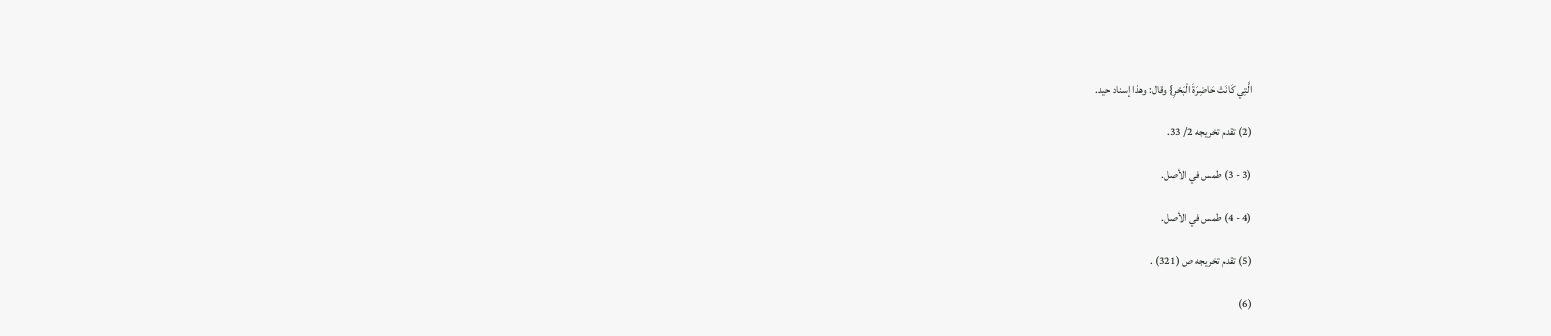الَّتِي كَانَتْ حَاضِرَةَ الْبَحْرِ} وقال: وهذا إسناد حيد.

(2) تقدم تخريجه 2/ 33.

(3 - 3) طمس في الأصل.

(4 - 4) طمس في الأصل.

(5) تقدم تخريجه ص (321) .

(6)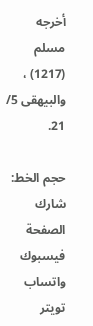أخرجه مسلم (1217) ، والبيهقى 5/ 21.

حجم الخط:
شارك الصفحة
فيسبوك واتساب تويتر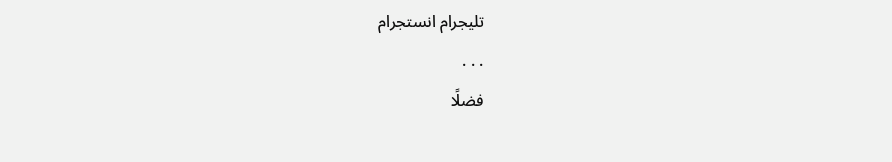تليجرام انستجرام
. . .
فضلًا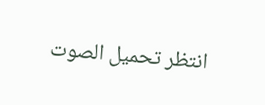انتظر تحميل الصوت